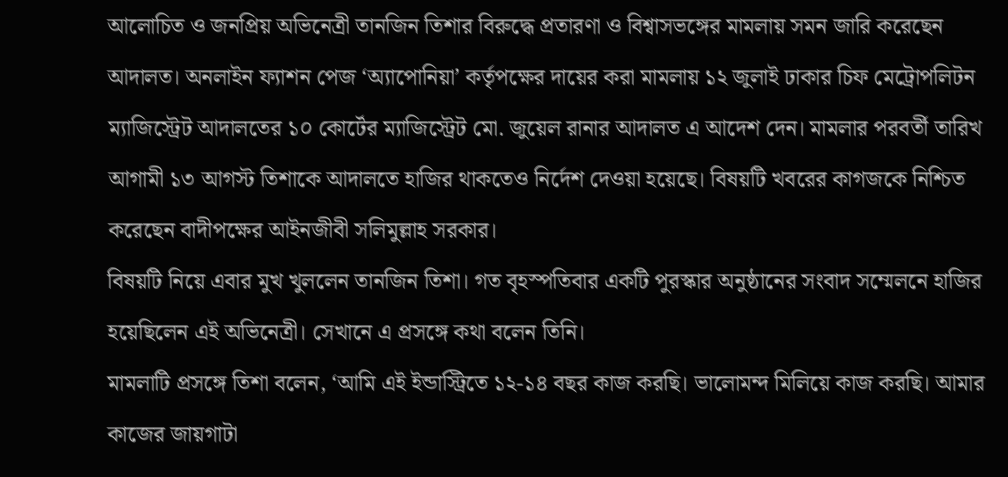আলোচিত ও জনপ্রিয় অভিনেত্রী তানজিন তিশার বিরুদ্ধে প্রতারণা ও বিশ্বাসভঙ্গের মামলায় সমন জারি করেছেন আদালত। অনলাইন ফ্যাশন পেজ ‘অ্যাপোনিয়া’ কর্তৃপক্ষের দায়ের করা মামলায় ১২ জুলাই ঢাকার চিফ মেট্রোপলিটন ম্যাজিস্ট্রেট আদালতের ১০ কোর্টের ম্যাজিস্ট্রেট মো. জুয়েল রানার আদালত এ আদেশ দেন। মামলার পরবর্তী তারিখ আগামী ১৩ আগস্ট তিশাকে আদালতে হাজির থাকতেও নির্দেশ দেওয়া হয়েছে। বিষয়টি খবরের কাগজকে নিশ্চিত করেছেন বাদীপক্ষের আইনজীবী সলিমুল্লাহ সরকার।
বিষয়টি নিয়ে এবার মুখ খুললেন তানজিন তিশা। গত বৃহস্পতিবার একটি পুরস্কার অনুষ্ঠানের সংবাদ সম্মেলনে হাজির হয়েছিলেন এই অভিনেত্রী। সেখানে এ প্রসঙ্গে কথা বলেন তিনি।
মামলাটি প্রসঙ্গে তিশা বলেন, ‘আমি এই ইন্ডাস্ট্রিতে ১২-১৪ বছর কাজ করছি। ভালোমন্দ মিলিয়ে কাজ করছি। আমার কাজের জায়গাটা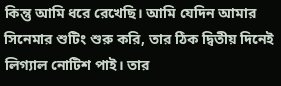কিন্তু আমি ধরে রেখেছি। আমি যেদিন আমার সিনেমার শুটিং শুরু করি, তার ঠিক দ্বিতীয় দিনেই লিগ্যাল নোটিশ পাই। তার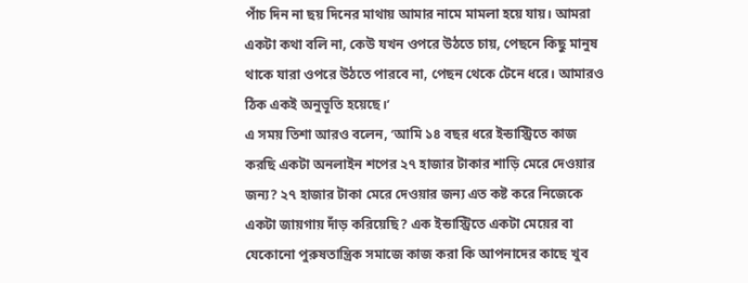পাঁচ দিন না ছয় দিনের মাথায় আমার নামে মামলা হয়ে যায়। আমরা একটা কথা বলি না, কেউ যখন ওপরে উঠতে চায়, পেছনে কিছু মানুষ থাকে যারা ওপরে উঠতে পারবে না, পেছন থেকে টেনে ধরে। আমারও ঠিক একই অনুভূতি হয়েছে।’
এ সময় তিশা আরও বলেন, ‘আমি ১৪ বছর ধরে ইন্ডাস্ট্রিতে কাজ করছি একটা অনলাইন শপের ২৭ হাজার টাকার শাড়ি মেরে দেওয়ার জন্য? ২৭ হাজার টাকা মেরে দেওয়ার জন্য এত কষ্ট করে নিজেকে একটা জায়গায় দাঁড় করিয়েছি? এক ইন্ডাস্ট্রিতে একটা মেয়ের বা যেকোনো পুরুষতান্ত্রিক সমাজে কাজ করা কি আপনাদের কাছে খুব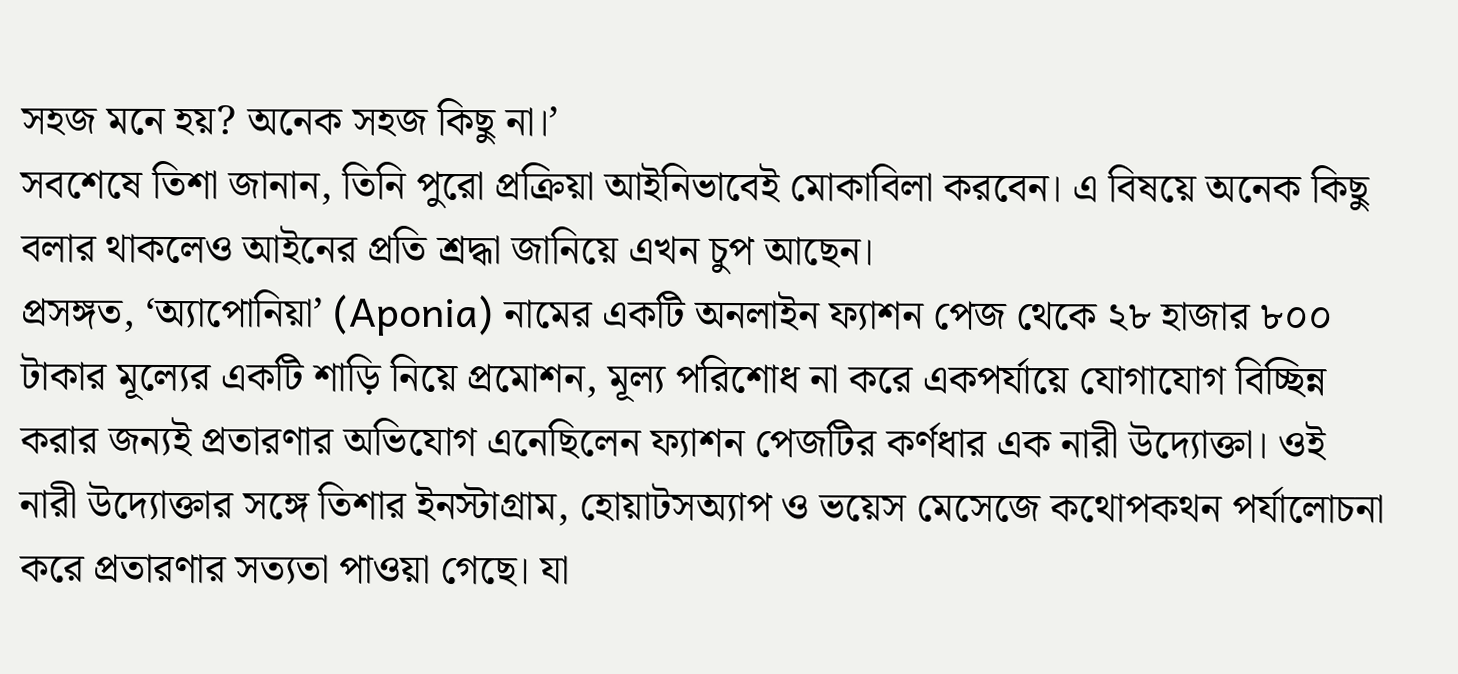সহজ মনে হয়? অনেক সহজ কিছু না।’
সবশেষে তিশা জানান, তিনি পুরো প্রক্রিয়া আইনিভাবেই মোকাবিলা করবেন। এ বিষয়ে অনেক কিছু বলার থাকলেও আইনের প্রতি শ্রদ্ধা জানিয়ে এখন চুপ আছেন।
প্রসঙ্গত, ‘অ্যাপোনিয়া’ (Aponia) নামের একটি অনলাইন ফ্যাশন পেজ থেকে ২৮ হাজার ৮০০ টাকার মূল্যের একটি শাড়ি নিয়ে প্রমোশন, মূল্য পরিশোধ না করে একপর্যায়ে যোগাযোগ বিচ্ছিন্ন করার জন্যই প্রতারণার অভিযোগ এনেছিলেন ফ্যাশন পেজটির কর্ণধার এক নারী উদ্যোক্তা। ওই নারী উদ্যোক্তার সঙ্গে তিশার ইনস্টাগ্রাম, হোয়াটসঅ্যাপ ও ভয়েস মেসেজে কথোপকথন পর্যালোচনা করে প্রতারণার সত্যতা পাওয়া গেছে। যা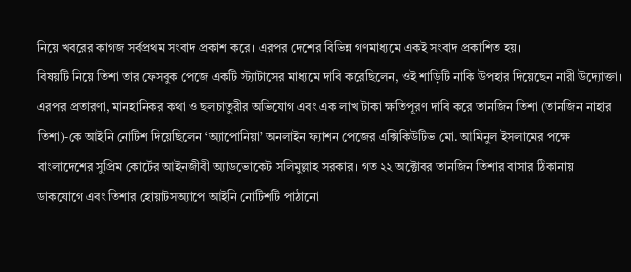নিয়ে খবরের কাগজ সর্বপ্রথম সংবাদ প্রকাশ করে। এরপর দেশের বিভিন্ন গণমাধ্যমে একই সংবাদ প্রকাশিত হয়।
বিষয়টি নিয়ে তিশা তার ফেসবুক পেজে একটি স্ট্যাটাসের মাধ্যমে দাবি করেছিলেন, ওই শাড়িটি নাকি উপহার দিয়েছেন নারী উদ্যোক্তা। এরপর প্রতারণা, মানহানিকর কথা ও ছলচাতুরীর অভিযোগ এবং এক লাখ টাকা ক্ষতিপূরণ দাবি করে তানজিন তিশা (তানজিন নাহার তিশা)-কে আইনি নোটিশ দিয়েছিলেন ‘অ্যাপোনিয়া’ অনলাইন ফ্যাশন পেজের এক্সিকিউটিভ মো. আমিনুল ইসলামের পক্ষে বাংলাদেশের সুপ্রিম কোর্টের আইনজীবী অ্যাডভোকেট সলিমুল্লাহ সরকার। গত ২২ অক্টোবর তানজিন তিশার বাসার ঠিকানায় ডাকযোগে এবং তিশার হোয়াটসঅ্যাপে আইনি নোটিশটি পাঠানো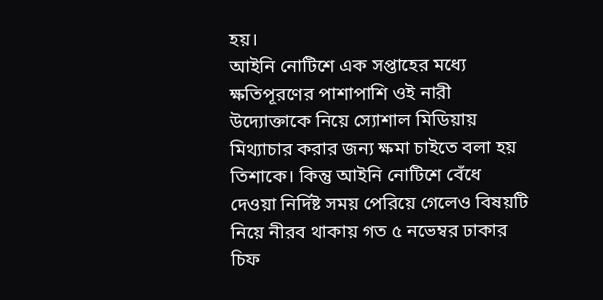হয়।
আইনি নোটিশে এক সপ্তাহের মধ্যে ক্ষতিপূরণের পাশাপাশি ওই নারী উদ্যোক্তাকে নিয়ে স্যোশাল মিডিয়ায় মিথ্যাচার করার জন্য ক্ষমা চাইতে বলা হয় তিশাকে। কিন্তু আইনি নোটিশে বেঁধে দেওয়া নির্দিষ্ট সময় পেরিয়ে গেলেও বিষয়টি নিয়ে নীরব থাকায় গত ৫ নভেম্বর ঢাকার চিফ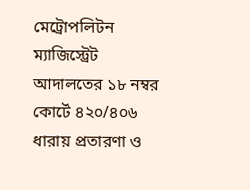মেট্রোপলিটন ম্যাজিস্ট্রেট আদালতের ১৮ নম্বর কোর্টে ৪২০/৪০৬ ধারায় প্রতারণা ও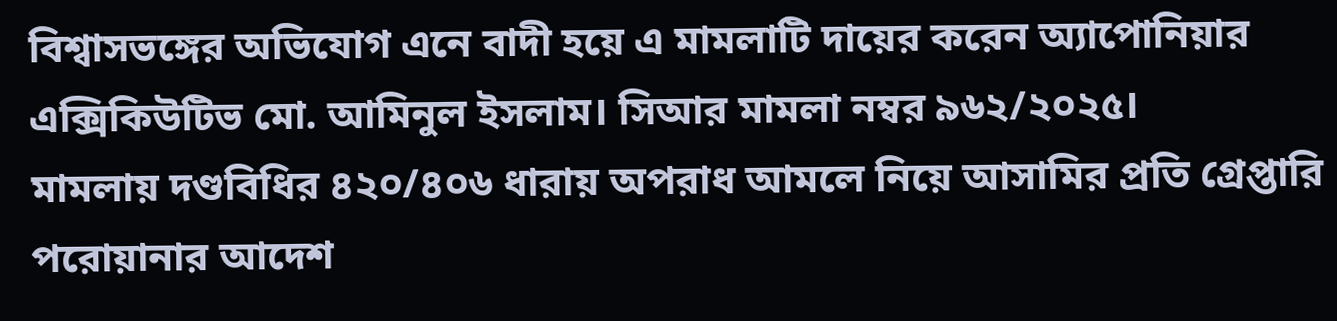বিশ্বাসভঙ্গের অভিযোগ এনে বাদী হয়ে এ মামলাটি দায়ের করেন অ্যাপোনিয়ার এক্সিকিউটিভ মো. আমিনুল ইসলাম। সিআর মামলা নম্বর ৯৬২/২০২৫।
মামলায় দণ্ডবিধির ৪২০/৪০৬ ধারায় অপরাধ আমলে নিয়ে আসামির প্রতি গ্রেপ্তারি পরোয়ানার আদেশ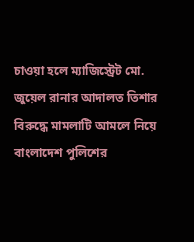চাওয়া হলে ম্যাজিস্ট্রেট মো. জুয়েল রানার আদালত তিশার বিরুদ্ধে মামলাটি আমলে নিয়ে বাংলাদেশ পুলিশের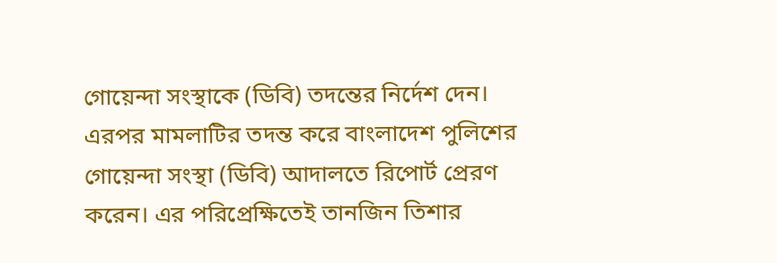গোয়েন্দা সংস্থাকে (ডিবি) তদন্তের নির্দেশ দেন।
এরপর মামলাটির তদন্ত করে বাংলাদেশ পুলিশের গোয়েন্দা সংস্থা (ডিবি) আদালতে রিপোর্ট প্রেরণ করেন। এর পরিপ্রেক্ষিতেই তানজিন তিশার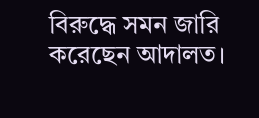বিরুদ্ধে সমন জারি করেছেন আদালত।